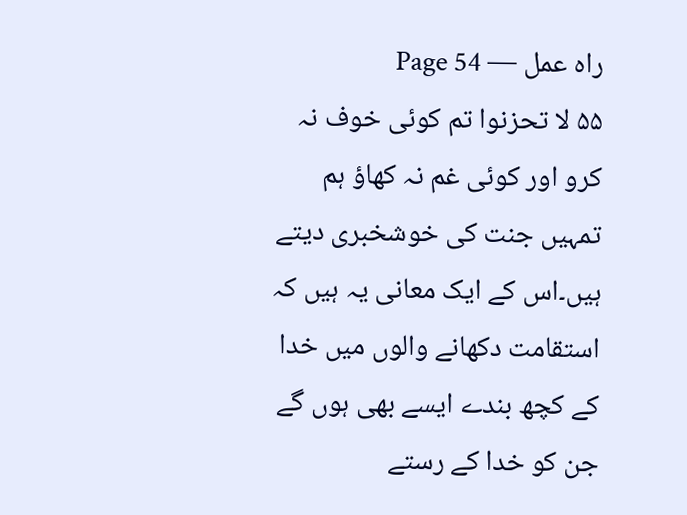راہ عمل — Page 54
۵۵ لا تحزنوا تم کوئی خوف نہ کرو اور کوئی غم نہ کھاؤ ہم تمہیں جنت کی خوشخبری دیتے ہیں۔اس کے ایک معانی یہ ہیں کہ استقامت دکھانے والوں میں خدا کے کچھ بندے ایسے بھی ہوں گے جن کو خدا کے رستے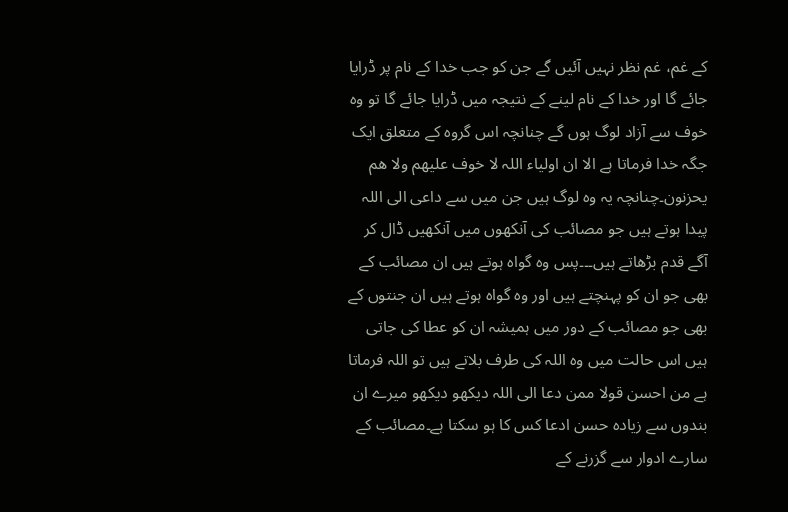کے غم، غم نظر نہیں آئیں گے جن کو جب خدا کے نام پر ڈرایا جائے گا اور خدا کے نام لینے کے نتیجہ میں ڈرایا جائے گا تو وہ خوف سے آزاد لوگ ہوں گے چنانچہ اس گروہ کے متعلق ایک جگہ خدا فرماتا ہے الا ان اولیاء اللہ لا خوف عليهم ولا هم يحزنون۔چنانچہ یہ وہ لوگ ہیں جن میں سے داعی الی اللہ پیدا ہوتے ہیں جو مصائب کی آنکھوں میں آنکھیں ڈال کر آگے قدم بڑھاتے ہیں۔۔۔پس وہ گواہ ہوتے ہیں ان مصائب کے بھی جو ان کو پہنچتے ہیں اور وہ گواہ ہوتے ہیں ان جنتوں کے بھی جو مصائب کے دور میں ہمیشہ ان کو عطا کی جاتی ہیں اس حالت میں وہ اللہ کی طرف بلاتے ہیں تو اللہ فرماتا ہے من احسن قولا ممن دعا الی اللہ دیکھو دیکھو میرے ان بندوں سے زیادہ حسن ادعا کس کا ہو سکتا ہے۔مصائب کے سارے ادوار سے گزرنے کے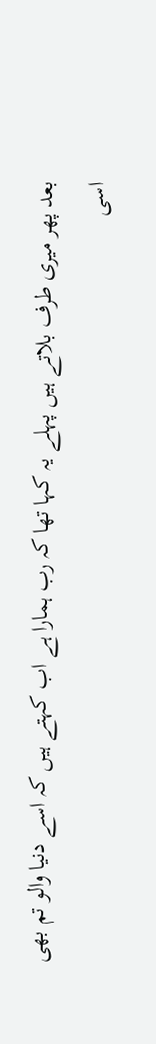بعد پھر میری طرف بلاتے ہیں پہلے یہ کہا تھا کہ رب ہمارا ہے اب کہتے ہیں کہ اسے دنیا والو تم بھی اسی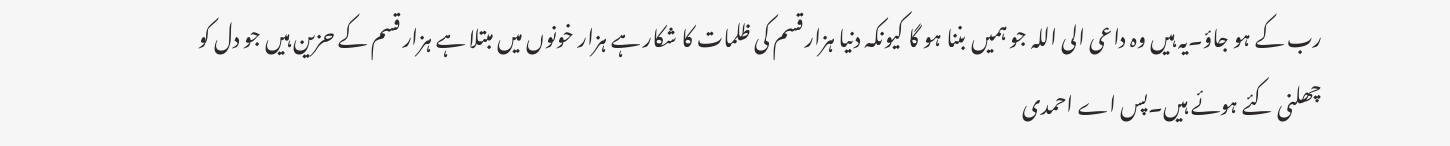رب کے ہو جاؤ۔یہ ہیں وہ داعی الی اللہ جو ہمیں بننا ہو گا کیونکہ دنیا ہزار قسم کی ظلمات کا شکار ہے ہزار خونوں میں مبتلا ہے ہزار قسم کے حزین ہیں جو دل کو چھلنی کئے ہوئے ہیں۔پس اے احمدی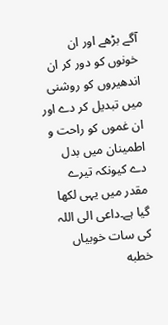آگے بڑھے اور ان خونوں کو دور کر ان اندھیروں کو روشنی میں تبدیل کر دے اور ان غموں کو راحت و اطمینان میں بدل دے کیونکہ تیرے مقدر میں یہی لکھا گیا ہے۔داعی الی اللہ کی سات خوبیاں خطبه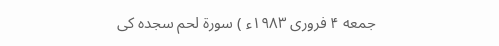جمعه ۴ فروری ۱۹۸۳ء ) سورة لحم سجدہ کی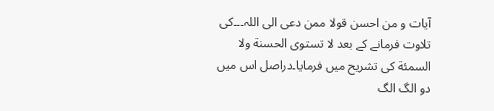آیات و من احسن قولا ممن دعی الی اللہ۔۔۔کی تلاوت فرمانے کے بعد لا تستوى الحسنة ولا السمئة کی تشریح میں فرمایا۔دراصل اس میں دو الگ الگ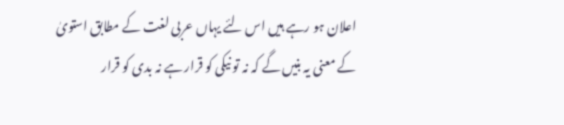اعلان ہو رہے ہیں اس لئے یہاں عربی لغت کے مطابق استویٰ کے معنی یہ بنیں گے کہ نہ تو نیکی کو قرار ہے نہ بدی کو قرار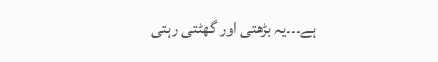ہے۔۔۔یہ بڑھتی اور گھٹتی رہتی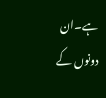ہے۔ان دونوں کے